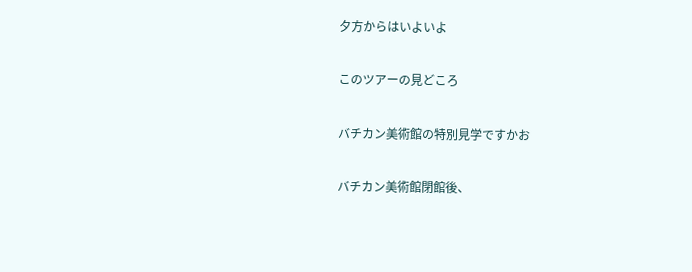夕方からはいよいよ

このツアーの見どころ

バチカン美術館の特別見学ですかお

バチカン美術館閉館後、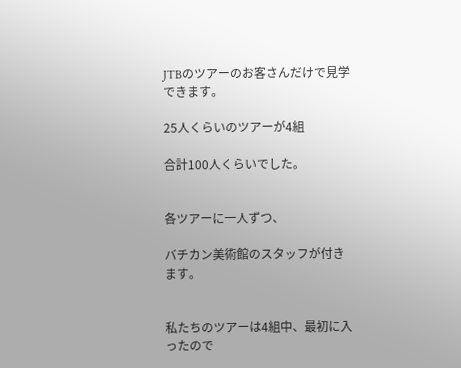JTBのツアーのお客さんだけで見学できます。

25人くらいのツアーが4組

合計100人くらいでした。


各ツアーに一人ずつ、

バチカン美術館のスタッフが付きます。


私たちのツアーは4組中、最初に入ったので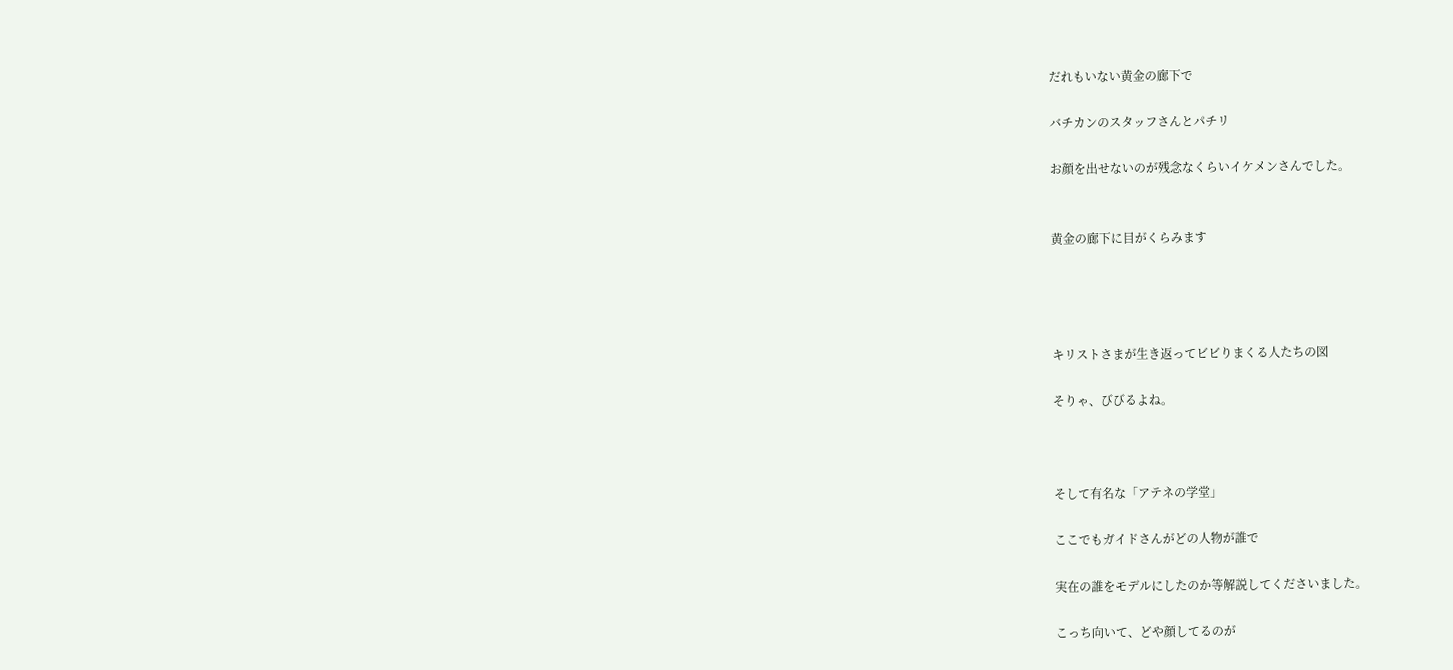だれもいない黄金の廊下で

バチカンのスタッフさんとパチリ

お顔を出せないのが残念なくらいイケメンさんでした。


黄金の廊下に目がくらみます




キリストさまが生き返ってビビりまくる人たちの図

そりゃ、びびるよね。



そして有名な「アテネの学堂」

ここでもガイドさんがどの人物が誰で

実在の誰をモデルにしたのか等解説してくださいました。

こっち向いて、どや顔してるのが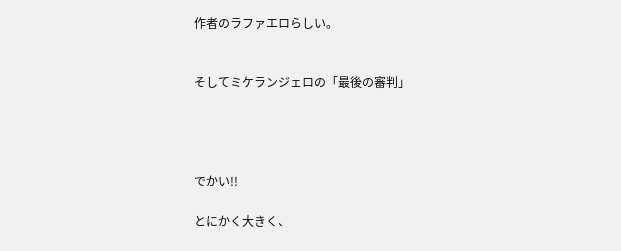作者のラファエロらしい。


そしてミケランジェロの「最後の審判」




でかい!!

とにかく大きく、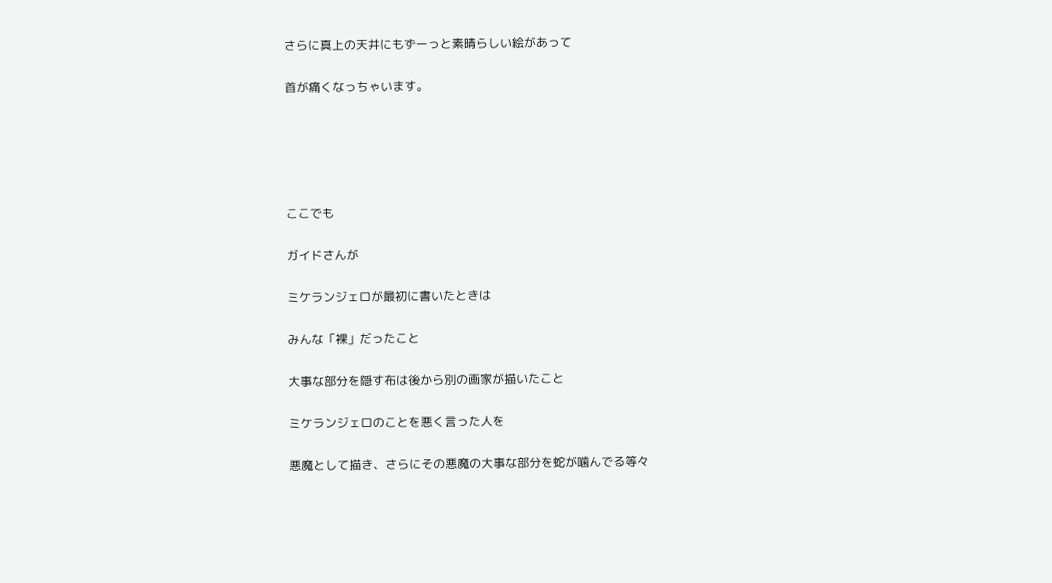さらに真上の天井にもずーっと素晴らしい絵があって

首が痛くなっちゃいます。





ここでも

ガイドさんが

ミケランジェロが最初に書いたときは

みんな「裸」だったこと

大事な部分を隠す布は後から別の画家が描いたこと

ミケランジェロのことを悪く言った人を

悪魔として描き、さらにその悪魔の大事な部分を蛇が噛んでる等々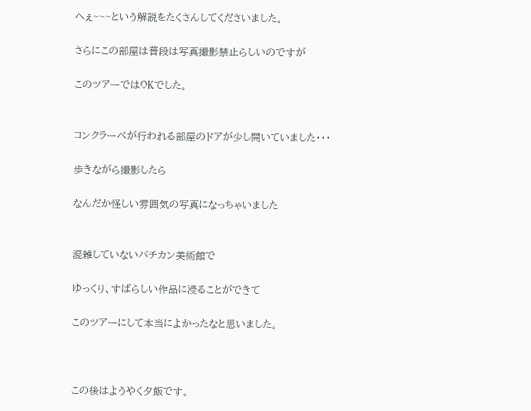へぇ~~~という解説をたくさんしてくださいました。

さらにこの部屋は普段は写真撮影禁止らしいのですが

このツアーではOKでした。


コンクラーベが行われる部屋のドアが少し開いていました・・・

歩きながら撮影したら

なんだか怪しい雰囲気の写真になっちゃいました


混雑していないバチカン美術館で

ゆっくり、すばらしい作品に浸ることができて

このツアーにして本当によかったなと思いました。



この後はようやく夕飯です。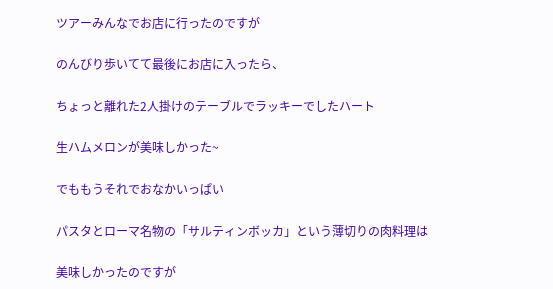ツアーみんなでお店に行ったのですが

のんびり歩いてて最後にお店に入ったら、

ちょっと離れた2人掛けのテーブルでラッキーでしたハート

生ハムメロンが美味しかった~

でももうそれでおなかいっぱい

パスタとローマ名物の「サルティンボッカ」という薄切りの肉料理は

美味しかったのですが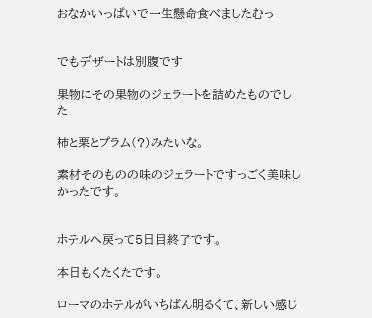おなかいっぱいで一生懸命食べましたむっ


でもデザートは別腹です

果物にその果物のジェラートを詰めたものでした

柿と栗とプラム(?)みたいな。

素材そのものの味のジェラートですっごく美味しかったです。


ホテルへ戻って5日目終了です。

本日もくたくたです。

ローマのホテルがいちばん明るくて、新しい感じ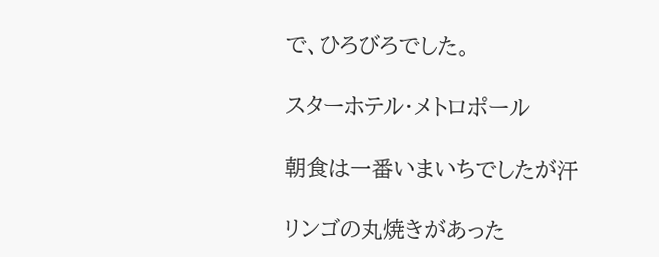で、ひろびろでした。

スターホテル・メトロポール

朝食は一番いまいちでしたが汗

リンゴの丸焼きがあった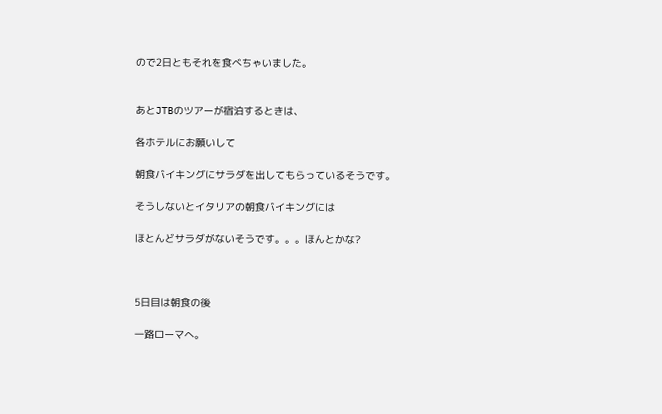ので2日ともそれを食べちゃいました。


あとJTBのツアーが宿泊するときは、

各ホテルにお願いして

朝食バイキングにサラダを出してもらっているそうです。

そうしないとイタリアの朝食バイキングには

ほとんどサラダがないそうです。。。ほんとかな?



5日目は朝食の後

一路ローマへ。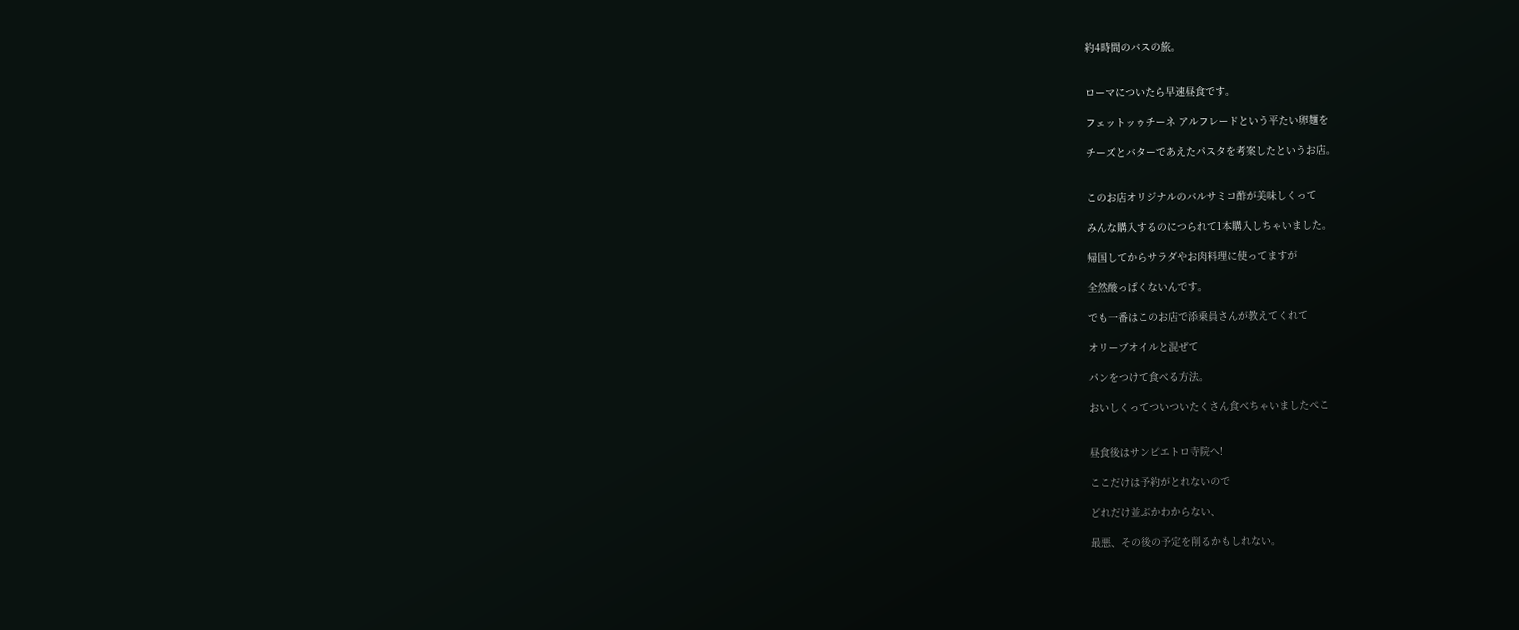約4時間のバスの旅。


ローマについたら早速昼食です。

フェットッゥチーネ アルフレードという平たい卵麺を

チーズとバターであえたパスタを考案したというお店。


このお店オリジナルのバルサミコ酢が美味しくって

みんな購入するのにつられて1本購入しちゃいました。

帰国してからサラダやお肉料理に使ってますが

全然酸っぱくないんです。

でも一番はこのお店で添乗員さんが教えてくれて

オリーブオイルと混ぜて

パンをつけて食べる方法。

おいしくってついついたくさん食べちゃいましたぺこ


昼食後はサンピエトロ寺院へ!

ここだけは予約がとれないので

どれだけ並ぶかわからない、

最悪、その後の予定を削るかもしれない。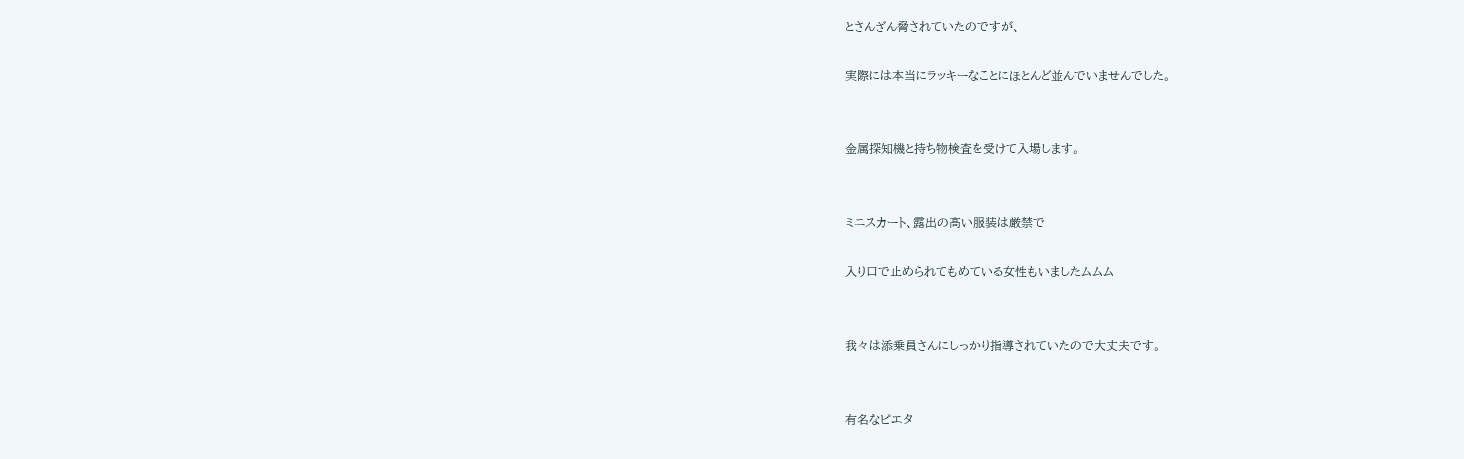とさんざん脅されていたのですが、

実際には本当にラッキーなことにほとんど並んでいませんでした。


金属探知機と持ち物検査を受けて入場します。


ミニスカート、露出の髙い服装は厳禁で

入り口で止められてもめている女性もいましたムムム


我々は添乗員さんにしっかり指導されていたので大丈夫です。


有名なピエタ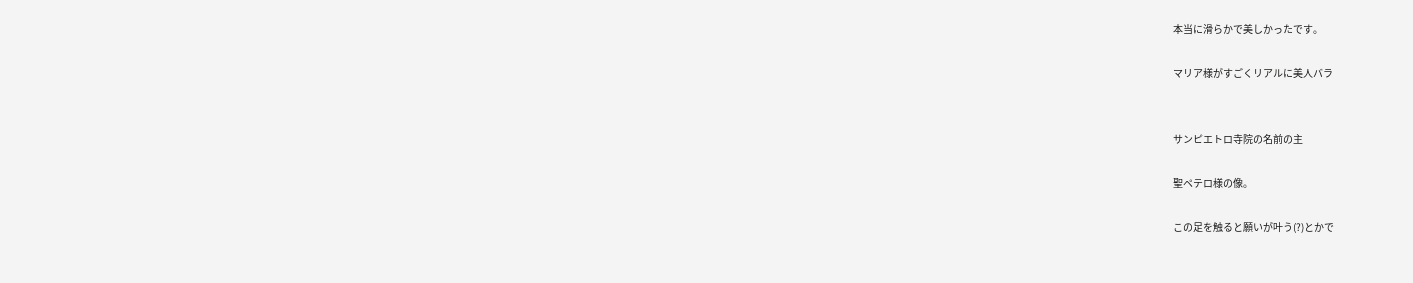本当に滑らかで美しかったです。

マリア様がすごくリアルに美人バラ


サンピエトロ寺院の名前の主

聖ペテロ様の像。

この足を触ると願いが叶う(?)とかで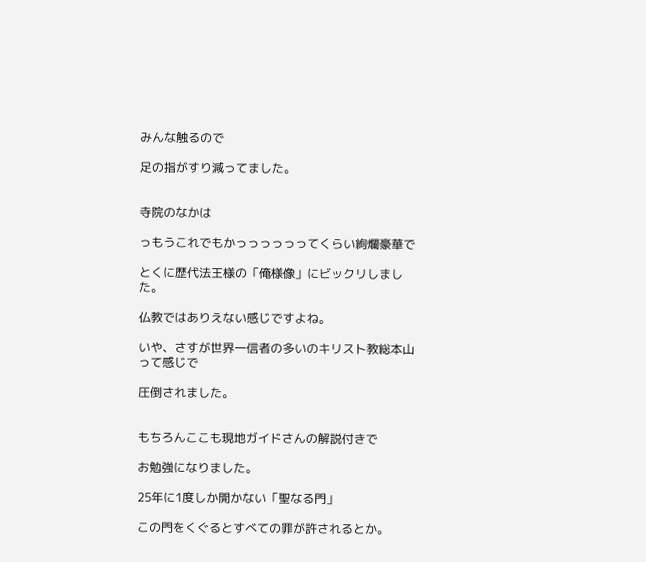みんな触るので

足の指がすり減ってました。


寺院のなかは

っもうこれでもかっっっっっってくらい絢爛豪華で

とくに歴代法王様の「俺様像」にビックリしました。

仏教ではありえない感じですよね。

いや、さすが世界一信者の多いのキリスト教総本山って感じで

圧倒されました。


もちろんここも現地ガイドさんの解説付きで

お勉強になりました。

25年に1度しか開かない「聖なる門」

この門をくぐるとすべての罪が許されるとか。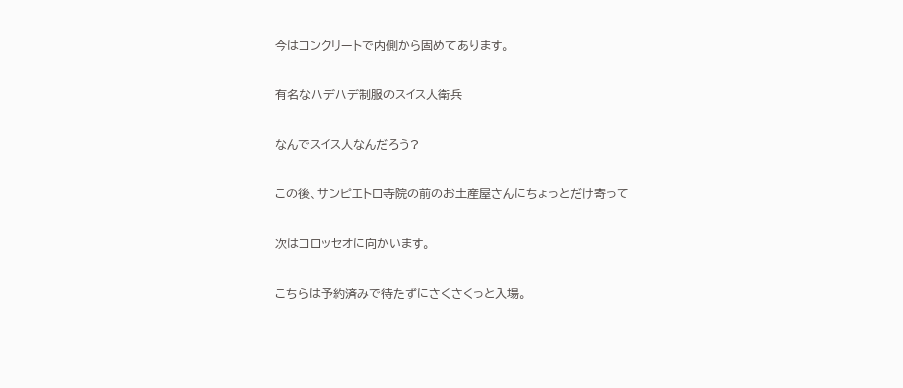今はコンクリートで内側から固めてあります。

有名なハデハデ制服のスイス人衛兵

なんでスイス人なんだろう?

この後、サンピエトロ寺院の前のお土産屋さんにちょっとだけ寄って

次はコロッセオに向かいます。

こちらは予約済みで待たずにさくさくっと入場。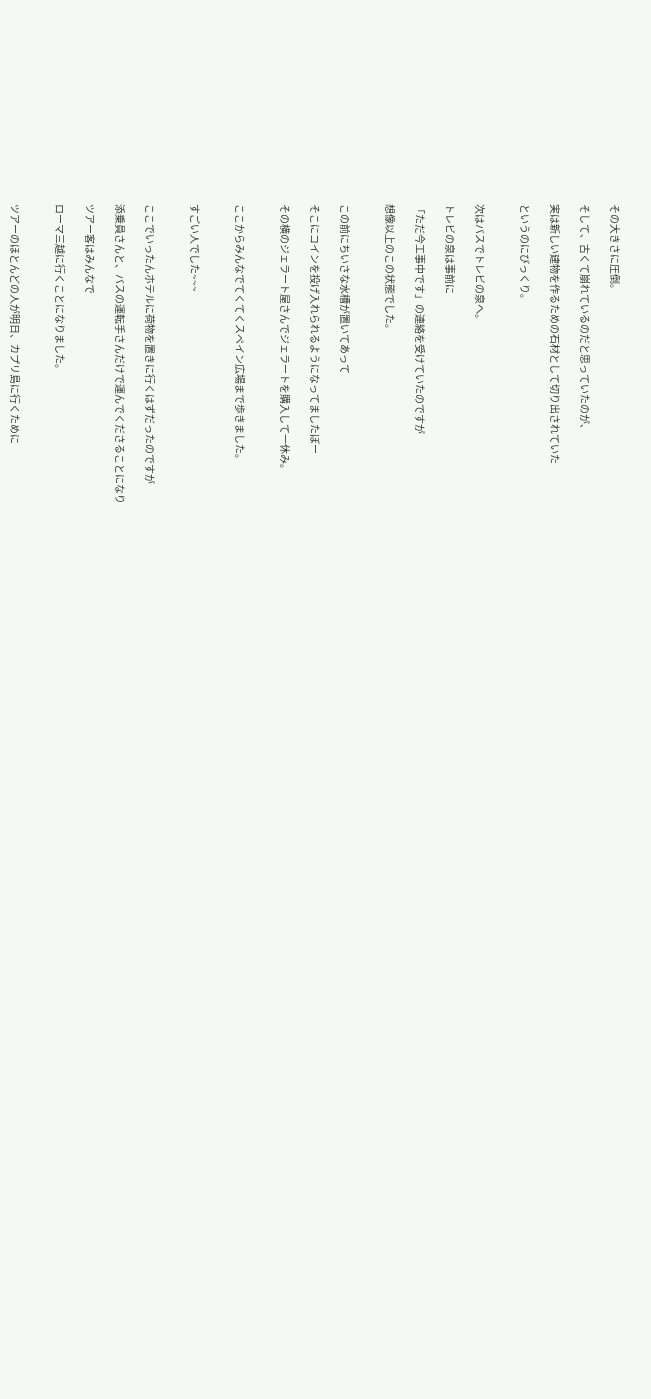その大きさに圧倒。

そして、古くて崩れているのだと思っていたのが、

実は新しい建物を作るための石材として切り出されていた

というのにびっくり。


次はバスでトレビの泉へ。

トレビの泉は事前に

「ただ今工事中です」の連絡を受けていたのですが

想像以上のこの状態でした。


この前にちいさな水槽が置いてあって

そこにコインを投げ入れられるようになってましたぼー

その横のジェラート屋さんでジェラートを購入して一休み。


ここからみんなでてくてくスペイン広場まで歩きました。


すごい人でした~~~


ここでいったんホテルに荷物を置きに行くはずだったのですが

添乗員さんと、バスの運転手さんだけで運んでくださることになり

ツアー客はみんなで

ローマ三越に行くことになりました。


ツアーのほとんどの人が明日、カプリ島に行くために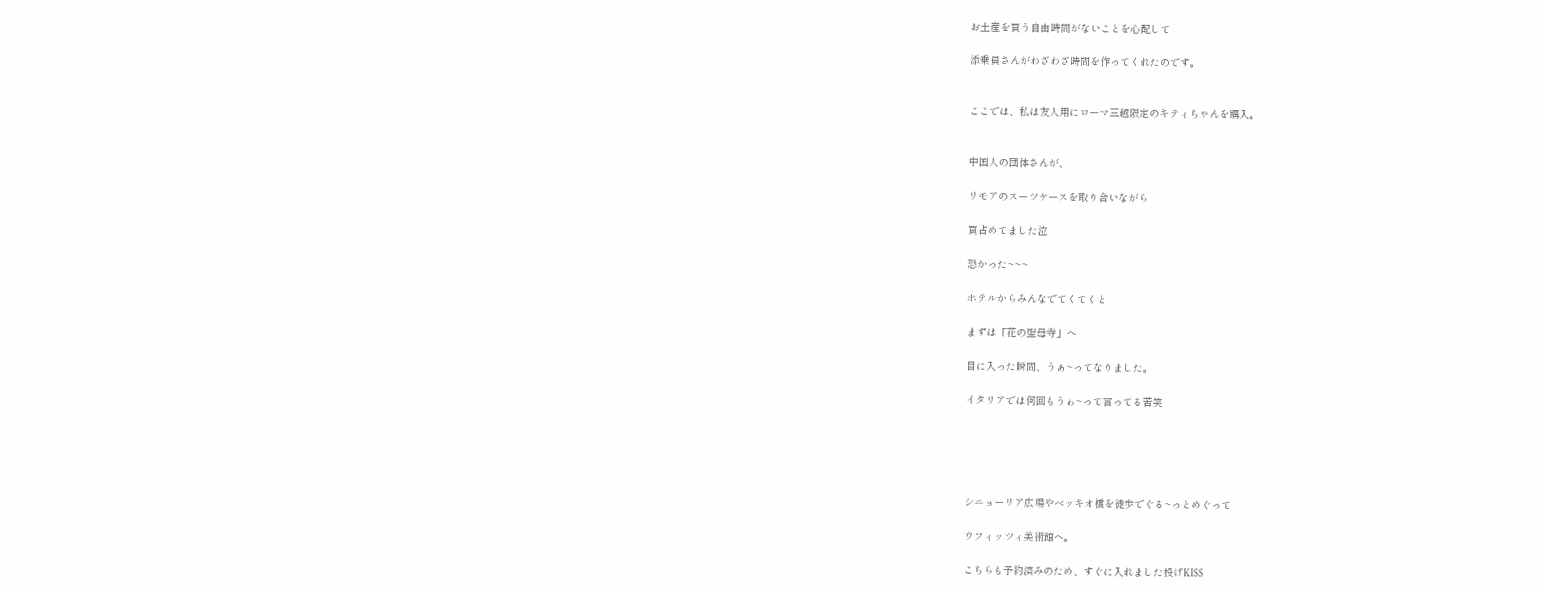お土産を買う自由時間がないことを心配して

添乗員さんがわざわざ時間を作ってくれたのです。


ここでは、私は友人用にローマ三越限定のキティちゃんを購入。


中国人の団体さんが、

リモアのスーツケースを取り合いながら

買占めてました泣

恐かった~~~

ホテルからみんなでてくてくと

まずは「花の聖母寺」へ

目に入った瞬間、うぁ~ってなりました。

イタリアでは何回もうゎ~って言ってる苦笑





シニョーリア広場やベッキオ橋を徒歩でぐる~っとめぐって

ウフィッツィ美術館へ。

こちらも予約済みのため、すぐに入れました投げKISS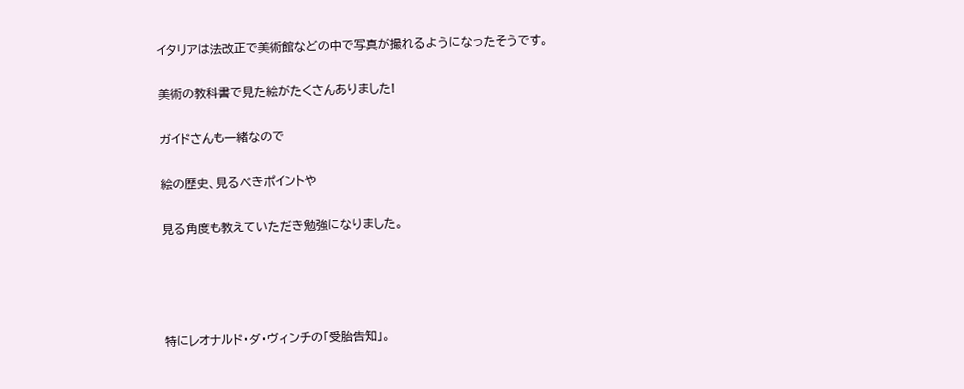イタリアは法改正で美術館などの中で写真が撮れるようになったそうです。

美術の教科書で見た絵がたくさんありました!

ガイドさんも一緒なので

絵の歴史、見るべきポイントや

見る角度も教えていただき勉強になりました。




特にレオナルド・ダ・ヴィンチの「受胎告知」。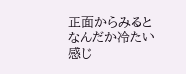正面からみるとなんだか冷たい感じ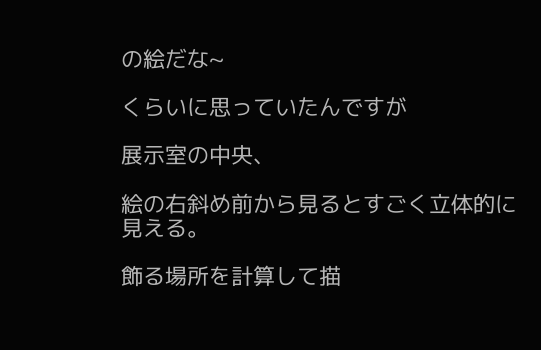の絵だな~

くらいに思っていたんですが

展示室の中央、

絵の右斜め前から見るとすごく立体的に見える。

飾る場所を計算して描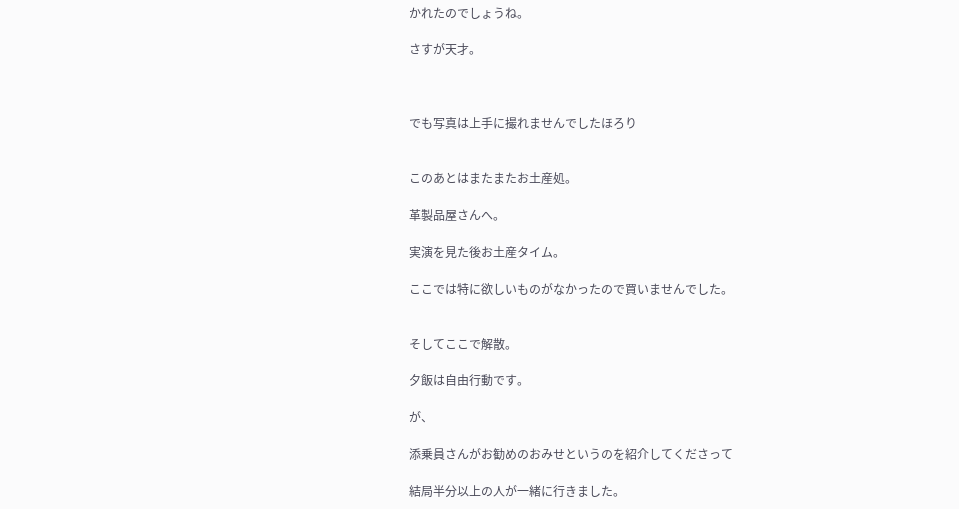かれたのでしょうね。

さすが天才。



でも写真は上手に撮れませんでしたほろり


このあとはまたまたお土産処。

革製品屋さんへ。

実演を見た後お土産タイム。

ここでは特に欲しいものがなかったので買いませんでした。


そしてここで解散。

夕飯は自由行動です。

が、

添乗員さんがお勧めのおみせというのを紹介してくださって

結局半分以上の人が一緒に行きました。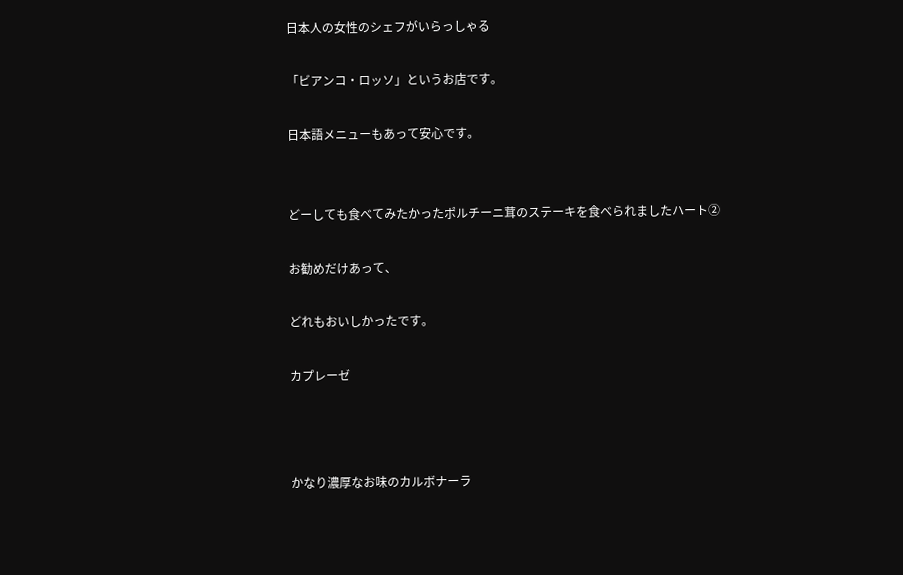日本人の女性のシェフがいらっしゃる

「ビアンコ・ロッソ」というお店です。

日本語メニューもあって安心です。


どーしても食べてみたかったポルチーニ茸のステーキを食べられましたハート②

お勧めだけあって、

どれもおいしかったです。

カプレーゼ



かなり濃厚なお味のカルボナーラ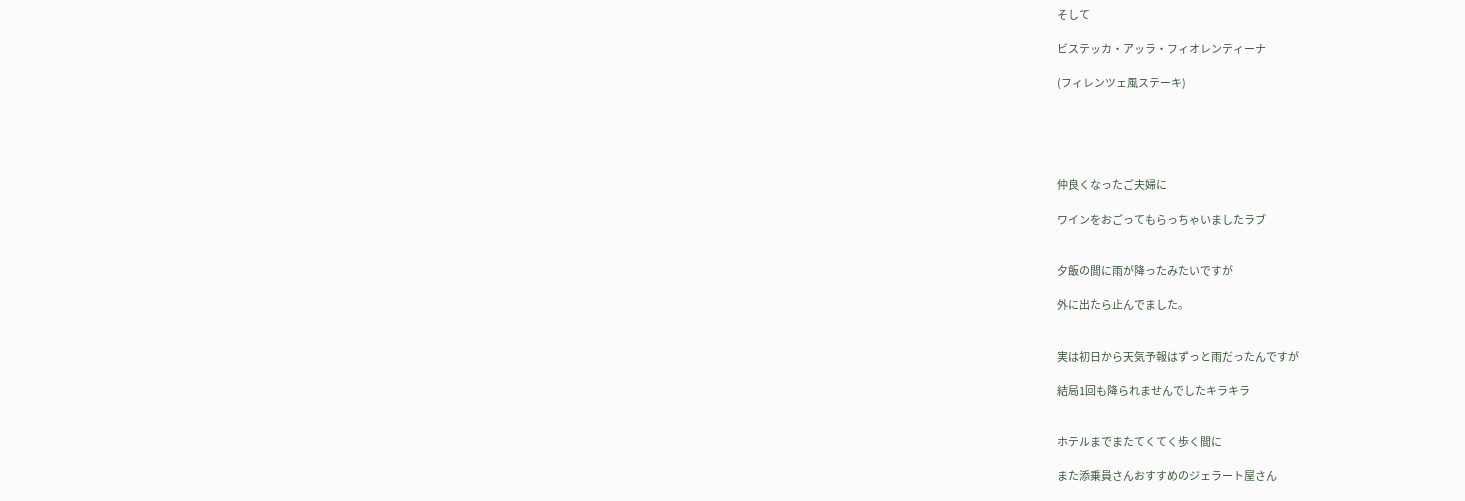そして

ビステッカ・アッラ・フィオレンティーナ

(フィレンツェ風ステーキ)





仲良くなったご夫婦に

ワインをおごってもらっちゃいましたラブ


夕飯の間に雨が降ったみたいですが

外に出たら止んでました。


実は初日から天気予報はずっと雨だったんですが

結局1回も降られませんでしたキラキラ


ホテルまでまたてくてく歩く間に

また添乗員さんおすすめのジェラート屋さん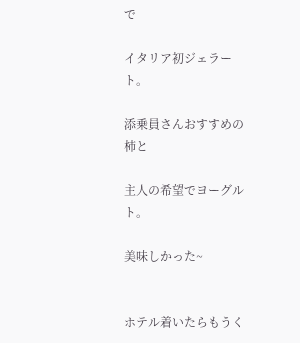で

イタリア初ジェラート。

添乗員さんおすすめの柿と

主人の希望でヨーグルト。

美味しかった~


ホテル着いたらもうく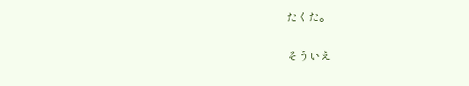たくた。


そういえ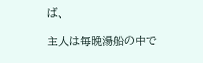ば、

主人は毎晩湯船の中で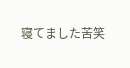寝てました苦笑